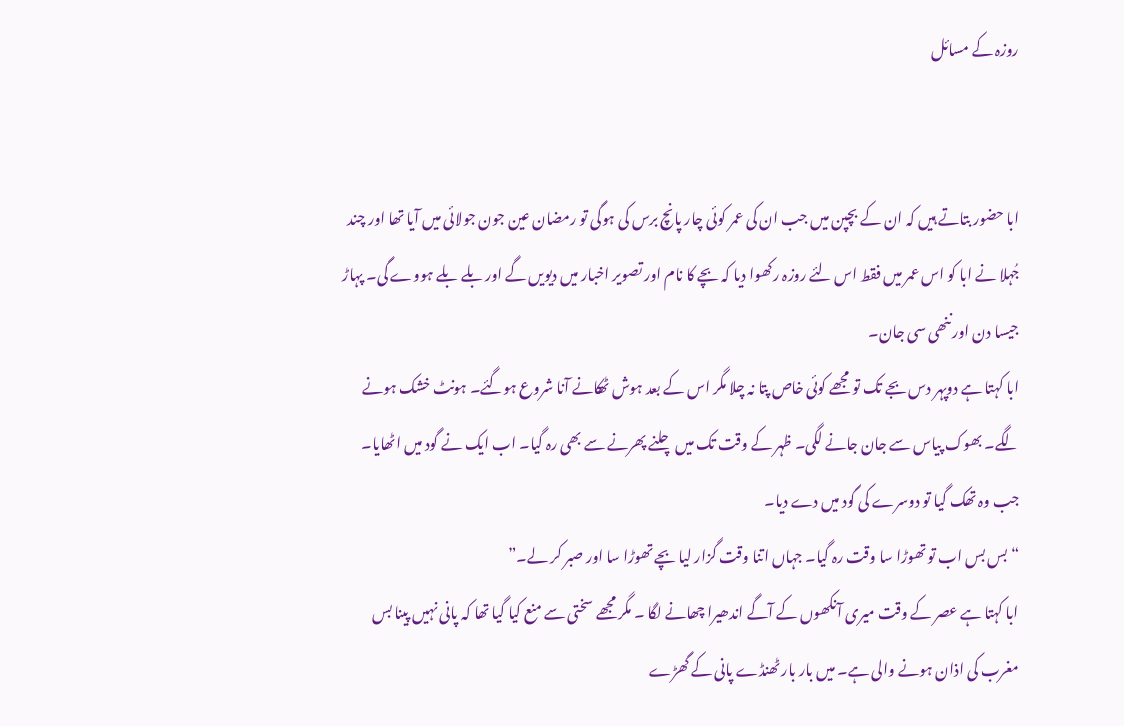روزہ کے مسائل


ابا حضور بتاتے ہیں کہ ان کے بچپن میں جب ان کی عمر کوئی چار پانچ برس کی ہوگی تو رمضان عین جون جولائی میں آیا تھا اور چند جُہلا نے ابا کو اس عمر میں فقط اس لئے روزہ رکھوا دیا کہ بچے کا نام اور تصویر اخبار میں دیویں گے اور بلے بلے ہووے گی۔ پہاڑ جیسا دن اور ننھی سی جان۔
ابا کہتا ہے دوپہر دس بجے تک تو مجھے کوئی خاص پتا نہ چلا مگر اس کے بعد ہوش ٹھکانے آنا شروع ہوگئے۔ ہونٹ خشک ہونے لگے۔ بھوک پیاس سے جان جانے لگی۔ ظہر کے وقت تک میں چلنے پھرنے سے بھی رہ گیا۔ اب ایک نے گود میں اٹھایا۔ جب وہ تھک گیا تو دوسرے کی گود میں دے دیا۔
“بس بس اب تو تھوڑا سا وقت رہ گیا۔ جہاں اتنا وقت گزار لیا بچے تھوڑا سا اور صبر کر لے۔”
ابا کہتا ہے عصر کے وقت میری آنکھوں کے آگے اندھیرا چھانے لگا ۔ مگر مجھے سختی سے منع کیا گیا تھا کہ پانی نہیں پینا بس مغرب کی اذان ہونے والی ہے۔ میں بار بار ٹھنڈے پانی کے گھڑے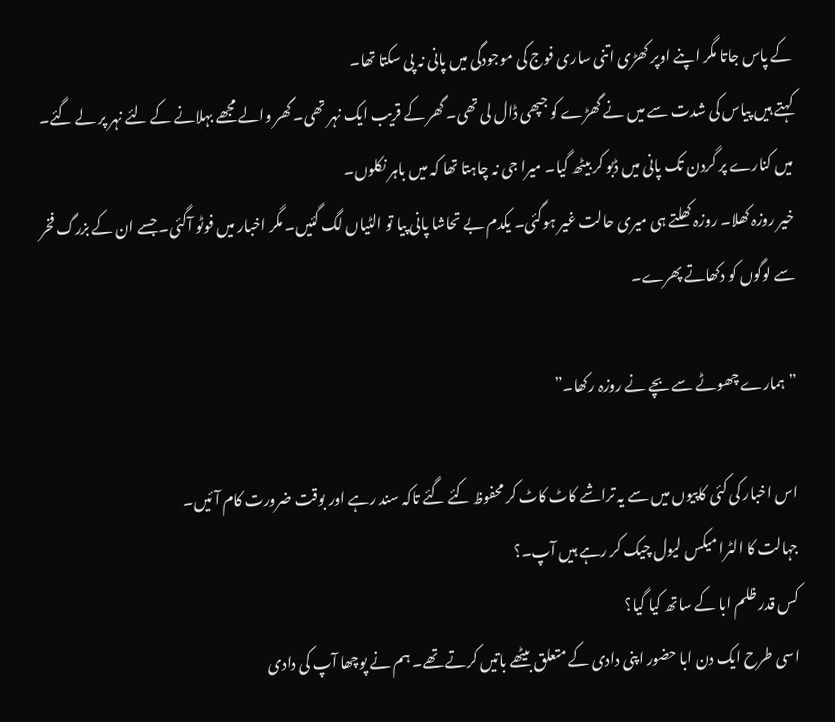کے پاس جاتا مگر اپنے اوپر کھڑی اتنی ساری فوج کی موجودگی میں پانی نہ پی سکتا تھا۔
کہتے ہیں پیاس کی شدت سے میں نے گھڑے کو جپھی ڈال لی تھی۔ گھر کے قریب ایک نہر تھی۔ گھر والے مجھے بہلانے کے لئے نہر پر لے گئے۔ میں کنارے پر گردن تک پانی میں ڈبو کر بیٹھ گیا۔ میرا جی نہ چاہتا تھا کہ میں باہر نکلوں۔
خیر روزہ کھلا۔ روزہ کھلتے ہی میری حالت غیر ہوگئی۔ یکدم بے تحاشا پانی پیا تو الٹیاں لگ گئیں۔ مگر اخبار میں فوٹو آگئی۔ جسے ان کے بزرگ فخر سے لوگوں کو دکھاتے پھرے۔

” ہمارے چھوٹے سے بچے نے روزہ رکھا۔”

اس اخبار کی کئی کاپیوں میں سے یہ تراشے کاٹ کاٹ کر محفوظ کئے گئے تاکہ سند رہے اور بوقت ضرورت کام آئیں۔
جہالت کا الٹرا میکس لیول چیک کر رہے ہیں آپ۔؟
کس قدر ظلم ابا کے ساتھ کیا گیا؟
اسی طرح ایک دن ابا حضور اپنی دادی کے متعلق بیٹھے باتیں کرتے تھے۔ ہم نے پوچھا آپ کی دادی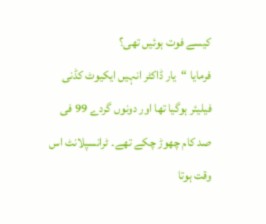کیسے فوت ہوئیں تھی؟
فرمایا “یار ڈاکٹر انہیں ایکیوٹ کڈنی فیلیئر ہوگیا تھا اور دونوں گردے 99 فی صد کام چھوڑ چکے تھے۔ ٹرانسپلانٹ اس وقت ہوتا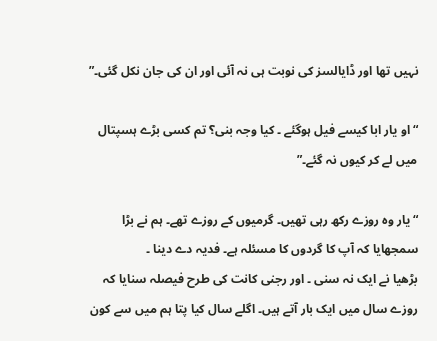نہیں تھا اور ڈایالسز کی نوبت ہی نہ آئی اور ان کی جان نکل گئی۔”

“او یار ابا کیسے فیل ہوگئے ۔ کیا وجہ بنی؟ تم کسی بڑے ہسپتال میں لے کر کیوں نہ گئے۔”

“یار وہ روزے رکھ رہی تھیں۔ گرمیوں کے روزے تھے۔ ہم نے بڑا سمجھایا کہ آپ کا گردوں کا مسئلہ ہے۔ فدیہ دے دینا ۔
بڑھیا نے ایک نہ سنی ۔ اور رجنی کانت کی طرح فیصلہ سنایا کہ روزے سال میں ایک بار آتے ہیں۔ اگلے سال کیا پتا ہم میں سے کون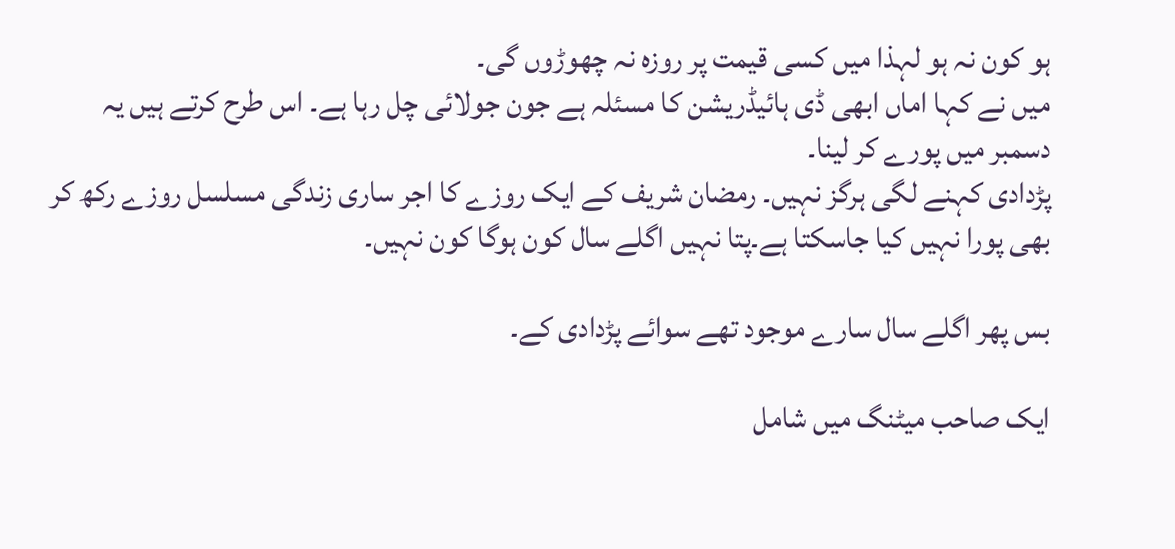ہو کون نہ ہو لہذا میں کسی قیمت پر روزہ نہ چھوڑوں گی۔
میں نے کہا اماں ابھی ڈی ہائیڈریشن کا مسئلہ ہے جون جولائی چل رہا ہے۔ اس طرح کرتے ہیں یہ دسمبر میں پورے کر لینا۔
پڑدادی کہنے لگی ہرگز نہیں۔ رمضان شریف کے ایک روزے کا اجر ساری زندگی مسلسل روزے رکھ کر بھی پورا نہیں کیا جاسکتا ہے۔پتا نہیں اگلے سال کون ہوگا کون نہیں۔

بس پھر اگلے سال سارے موجود تھے سوائے پڑدادی کے۔

ایک صاحب میٹنگ میں شامل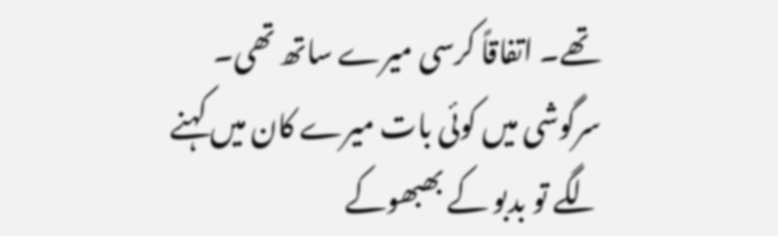تھے۔ اتفاقاً کرسی میرے ساتھ تھی۔ سرگوشی میں کوئی بات میرے کان میں کہنے لگے تو بدبو کے بھبھوکے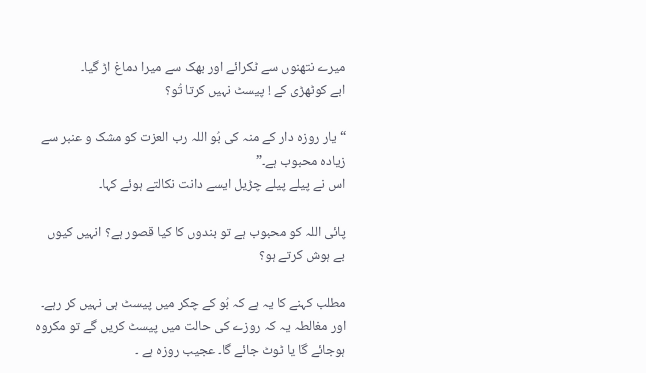میرے نتھنوں سے ٹکرائے اور بھک سے میرا دماغ اڑ گیا۔
ابے کوٹھڑی کے ! پیسٹ نہیں کرتا تُو؟

“یار روزہ دار کے منہ کی بُو اللہ رب العزت کو مشک و عنبر سے زیادہ محبوب ہے۔”
اس نے پیلے پیلے چڑیل ایسے دانت نکالتے ہوئے کہا۔

پائی اللہ کو محبوب ہے تو بندوں کا کیا قصور ہے؟ انہیں کیوں بے ہوش کرتے ہو؟

مطلب کہنے کا یہ ہے کہ بُو کے چکر میں پیسٹ ہی نہیں کر رہے۔ اور مغالطہ یہ کہ روزے کی حالت میں پیسٹ کریں گے تو مکروہ ہوجائے گا یا ٹوٹ جائے گا۔ عجیب روزہ ہے ۔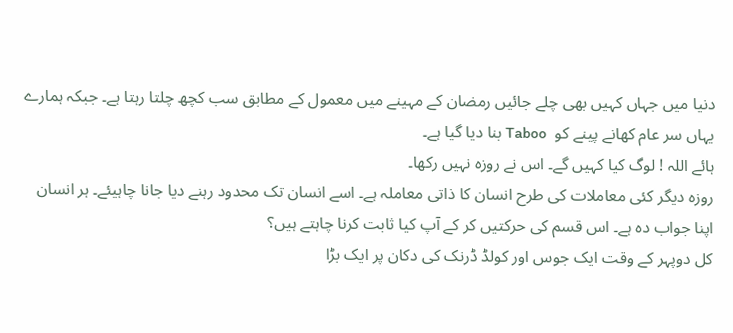دنیا میں جہاں کہیں بھی چلے جائیں رمضان کے مہینے میں معمول کے مطابق سب کچھ چلتا رہتا ہے۔ جبکہ ہمارے یہاں سر عام کھانے پینے کو  Taboo بنا دیا گیا ہے۔
ہائے اللہ ! لوگ کیا کہیں گے۔ اس نے روزہ نہیں رکھا۔
روزہ دیگر کئی معاملات کی طرح انسان کا ذاتی معاملہ ہے۔ اسے انسان تک محدود رہنے دیا جانا چاہیئے۔ ہر انسان اپنا جواب دہ ہے۔ اس قسم کی حرکتیں کر کے آپ کیا ثابت کرنا چاہتے ہیں؟
کل دوپہر کے وقت ایک جوس اور کولڈ ڈرنک کی دکان پر ایک بڑا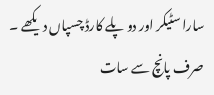سارا سٹیکر اور دو پلے کارڈ چسپاں دیکھے ۔ صرف پانچ سے سات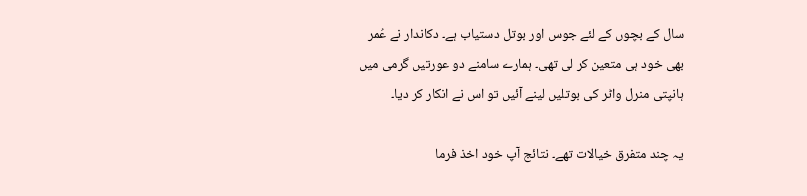سال کے بچوں کے لئے جوس اور بوتل دستیاب ہے۔ دکاندار نے عُمر بھی خود ہی متعین کر لی تھی۔ ہمارے سامنے دو عورتیں گرمی میں ہانپتی منرل واٹر کی بوتلیں لینے آئیں تو اس نے انکار کر دیا۔

یہ چند متفرق خیالات تھے۔ نتائج آپ خود اخذ فرما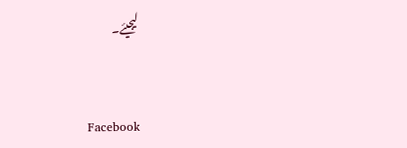لیجیئے۔


Facebook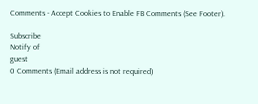Comments - Accept Cookies to Enable FB Comments (See Footer).

Subscribe
Notify of
guest
0 Comments (Email address is not required)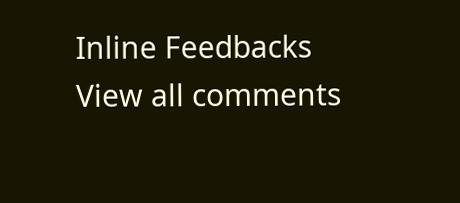Inline Feedbacks
View all comments